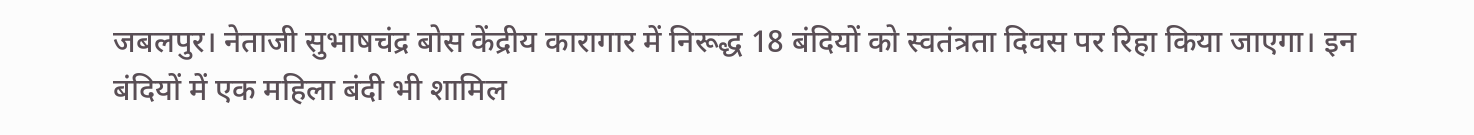जबलपुर। नेताजी सुभाषचंद्र बोस केंद्रीय कारागार में निरूद्ध 18 बंदियों को स्वतंत्रता दिवस पर रिहा किया जाएगा। इन बंदियों में एक महिला बंदी भी शामिल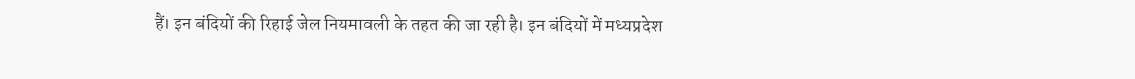हैं। इन बंदियों की रिहाई जेल नियमावली के तहत की जा रही है। इन बंदियों में मध्यप्रदेश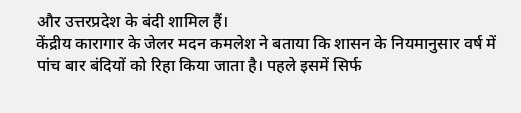और उत्तरप्रदेश के बंदी शामिल हैं।
केंद्रीय कारागार के जेलर मदन कमलेश ने बताया कि शासन के नियमानुसार वर्ष में पांच बार बंदियों को रिहा किया जाता है। पहले इसमें सिर्फ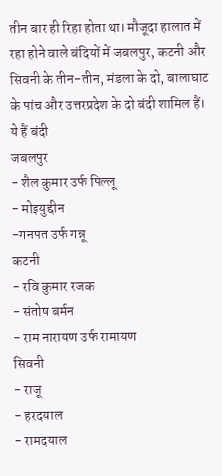तीन बार ही रिहा होता था। मौजूदा हालात में रहा होने वाले बंदियों में जबलपुर, कटनी और सिवनी के तीन-तीन, मंडला के दो, बालाघाट के पांच और उत्तरप्रदेश के दो बंदी शामिल हैं।
ये हैं बंदी
जबलपुर
- शैल कुमार उर्फ पिल्लू
- मोइयुद्दीन
-गनपत उर्फ गन्नू
कटनी
- रवि कुमार रजक
- संतोष बर्मन
- राम नारायण उर्फ रामायण
सिवनी
- राजू
- हरदयाल
- रामदयाल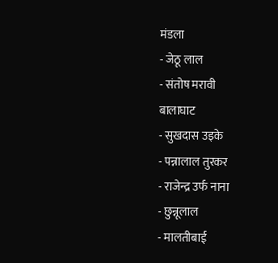मंडला
- जेठू लाल
- संतोष मरावी
बालाघाट
- सुखदास उइके
- पन्नालाल तुरकर
- राजेन्द्र उर्फ नाना
- छुन्नूलाल
- मालतीबाई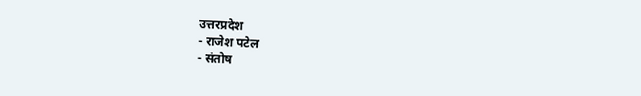उत्तरप्रदेश
- राजेश पटेल
- संतोष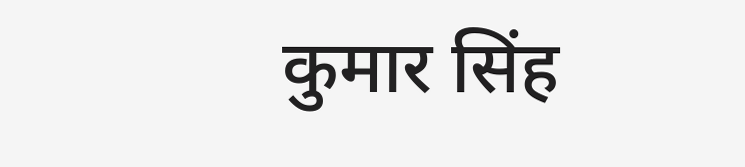कुमार सिंह